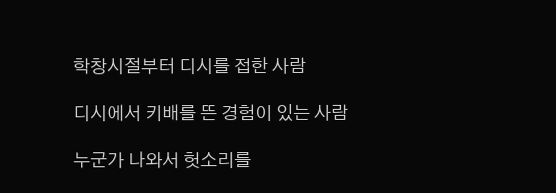학창시절부터 디시를 접한 사람

디시에서 키배를 뜬 경험이 있는 사람

누군가 나와서 헛소리를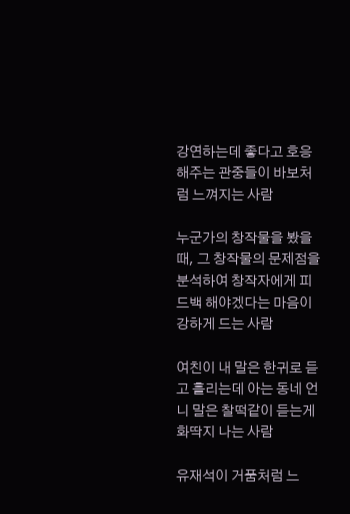강연하는데 좋다고 호응해주는 관중들이 바보처럼 느껴지는 사람

누군가의 창작물을 봤을 때, 그 창작물의 문제점을 분석하여 창작자에게 피드백 해야겠다는 마음이 강하게 드는 사람

여친이 내 말은 한귀로 듣고 흘리는데 아는 동네 언니 말은 찰떡같이 듣는게 화딱지 나는 사람

유재석이 거품처럼 느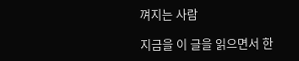껴지는 사람

지금을 이 글을 읽으면서 한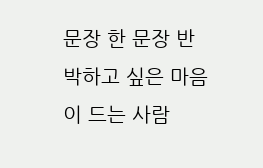문장 한 문장 반박하고 싶은 마음이 드는 사람